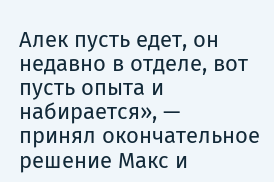Алек пусть едет, он недавно в отделе, вот пусть опыта и набирается», — принял окончательное решение Макс и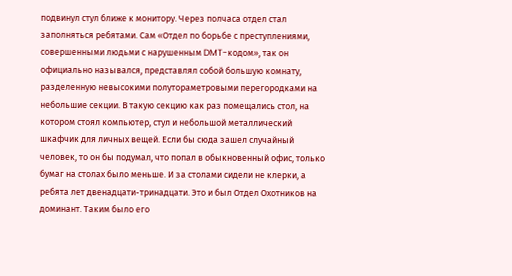подвинул стул ближе к монитору. Через полчаса отдел стал заполняться ребятами. Сам «Отдел по борьбе с преступлениями, совершенными людьми с нарушенным DMT-кодом», так он официально назывался, представлял собой большую комнату, разделенную невысокими полутораметровыми перегородками на небольшие секции. В такую секцию как раз помещались стол, на котором стоял компьютер, стул и небольшой металлический шкафчик для личных вещей. Если бы сюда зашел случайный человек, то он бы подумал, что попал в обыкновенный офис, только бумаг на столах было меньше. И за столами сидели не клерки, а ребята лет двенадцати-тринадцати. Это и был Отдел Охотников на доминант. Таким было его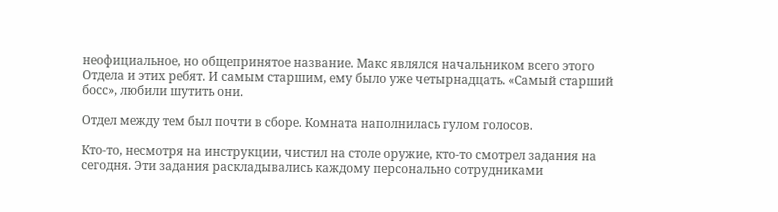неофициальное, но общепринятое название. Макс являлся начальником всего этого Отдела и этих ребят. И самым старшим, ему было уже четырнадцать. «Самый старший босс», любили шутить они.

Отдел между тем был почти в сборе. Комната наполнилась гулом голосов.

Кто-то, несмотря на инструкции, чистил на столе оружие, кто-то смотрел задания на сегодня. Эти задания раскладывались каждому персонально сотрудниками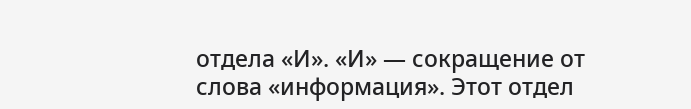отдела «И». «И» — сокращение от слова «информация». Этот отдел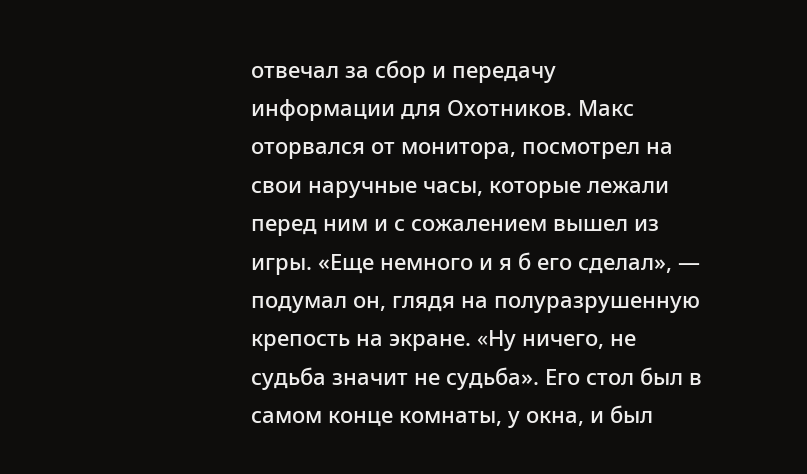отвечал за сбор и передачу информации для Охотников. Макс оторвался от монитора, посмотрел на свои наручные часы, которые лежали перед ним и с сожалением вышел из игры. «Еще немного и я б его сделал», — подумал он, глядя на полуразрушенную крепость на экране. «Hу ничего, не судьба значит не судьба». Его стол был в самом конце комнаты, у окна, и был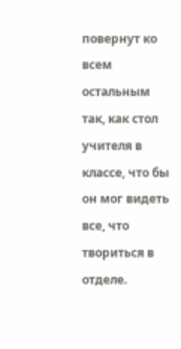повернут ко всем остальным так, как стол учителя в классе, что бы он мог видеть все, что твориться в отделе.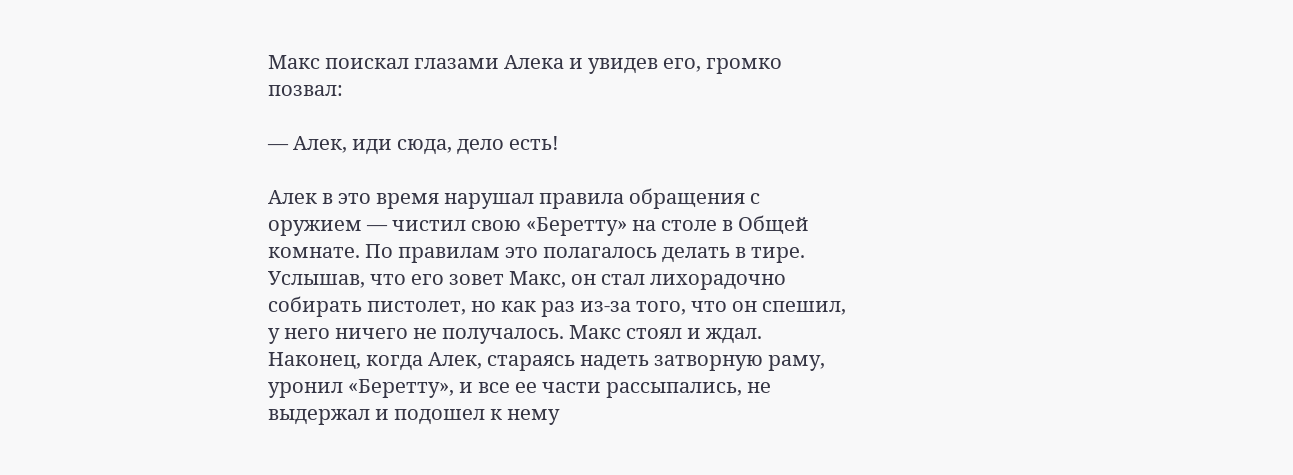Макс поискал глазами Алека и увидев его, громко позвал:

— Алек, иди сюда, дело есть!

Алек в это время нарушал правила обращения с оружием — чистил свою «Беретту» на столе в Общей комнате. По правилам это полагалось делать в тире. Услышав, что его зовет Макс, он стал лихорадочно собирать пистолет, но как раз из-за того, что он спешил, у него ничего не получалось. Макс стоял и ждал. Hаконец, когда Алек, стараясь надеть затворную раму, уронил «Беретту», и все ее части рассыпались, не выдержал и подошел к нему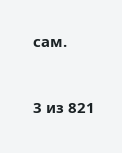сам.



3 из 821